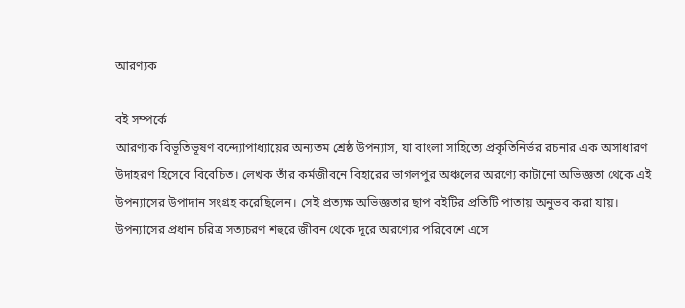আরণ্যক

বই সম্পর্কে
আরণ্যক বিভূতিভূষণ বন্দ্যোপাধ্যায়ের অন্যতম শ্রেষ্ঠ উপন্যাস, যা বাংলা সাহিত্যে প্রকৃতিনির্ভর রচনার এক অসাধারণ উদাহরণ হিসেবে বিবেচিত। লেখক তাঁর কর্মজীবনে বিহারের ভাগলপুর অঞ্চলের অরণ্যে কাটানো অভিজ্ঞতা থেকে এই উপন্যাসের উপাদান সংগ্রহ করেছিলেন। সেই প্রত্যক্ষ অভিজ্ঞতার ছাপ বইটির প্রতিটি পাতায় অনুভব করা যায়।
উপন্যাসের প্রধান চরিত্র সত্যচরণ শহুরে জীবন থেকে দূরে অরণ্যের পরিবেশে এসে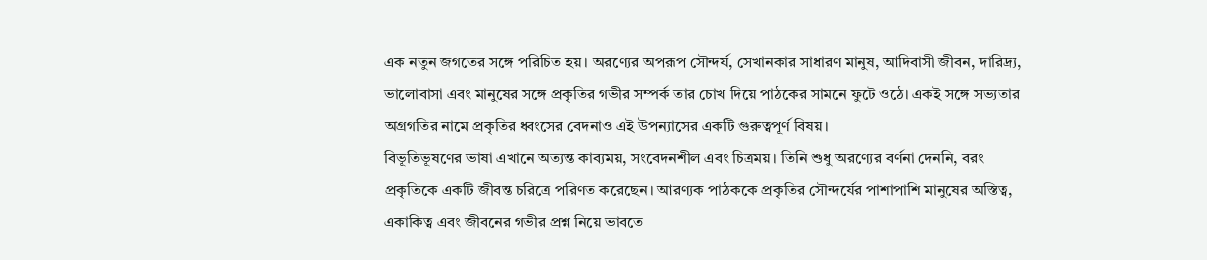এক নতুন জগতের সঙ্গে পরিচিত হয়। অরণ্যের অপরূপ সৌন্দর্য, সেখানকার সাধারণ মানুষ, আদিবাসী জীবন, দারিদ্র্য, ভালোবাসা এবং মানুষের সঙ্গে প্রকৃতির গভীর সম্পর্ক তার চোখ দিয়ে পাঠকের সামনে ফুটে ওঠে। একই সঙ্গে সভ্যতার অগ্রগতির নামে প্রকৃতির ধ্বংসের বেদনাও এই উপন্যাসের একটি গুরুত্বপূর্ণ বিষয়।
বিভূতিভূষণের ভাষা এখানে অত্যন্ত কাব্যময়, সংবেদনশীল এবং চিত্রময়। তিনি শুধু অরণ্যের বর্ণনা দেননি, বরং প্রকৃতিকে একটি জীবন্ত চরিত্রে পরিণত করেছেন। আরণ্যক পাঠককে প্রকৃতির সৌন্দর্যের পাশাপাশি মানুষের অস্তিত্ব, একাকিত্ব এবং জীবনের গভীর প্রশ্ন নিয়ে ভাবতে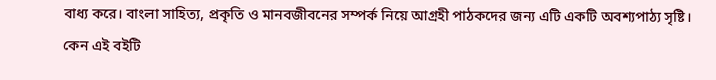বাধ্য করে। বাংলা সাহিত্য, প্রকৃতি ও মানবজীবনের সম্পর্ক নিয়ে আগ্রহী পাঠকদের জন্য এটি একটি অবশ্যপাঠ্য সৃষ্টি।
কেন এই বইটি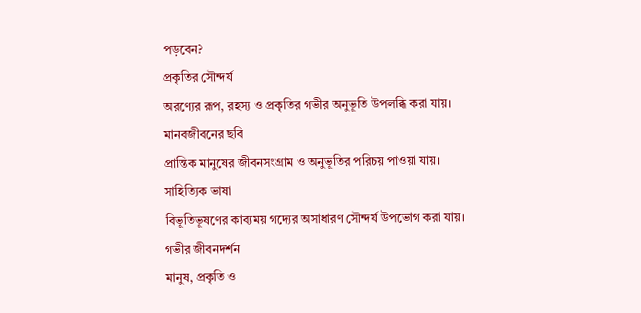পড়বেন?
প্রকৃতির সৌন্দর্য
অরণ্যের রূপ, রহস্য ও প্রকৃতির গভীর অনুভূতি উপলব্ধি করা যায়।
মানবজীবনের ছবি
প্রান্তিক মানুষের জীবনসংগ্রাম ও অনুভূতির পরিচয় পাওয়া যায়।
সাহিত্যিক ভাষা
বিভূতিভূষণের কাব্যময় গদ্যের অসাধারণ সৌন্দর্য উপভোগ করা যায়।
গভীর জীবনদর্শন
মানুষ, প্রকৃতি ও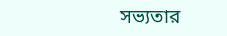সভ্যতার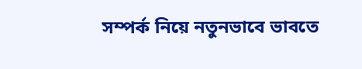সম্পর্ক নিয়ে নতুনভাবে ভাবতে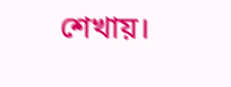শেখায়।